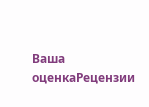Ваша оценкаРецензии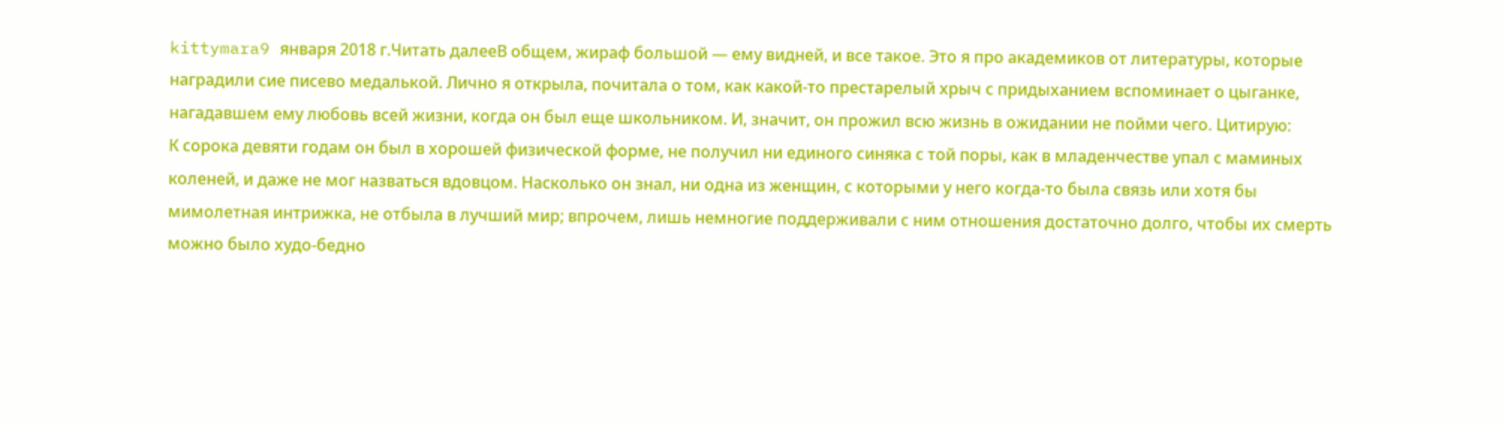kittymara9 января 2018 г.Читать далееВ общем, жираф большой — ему видней, и все такое. Это я про академиков от литературы, которые наградили сие писево медалькой. Лично я открыла, почитала о том, как какой-то престарелый хрыч с придыханием вспоминает о цыганке, нагадавшем ему любовь всей жизни, когда он был еще школьником. И, значит, он прожил всю жизнь в ожидании не пойми чего. Цитирую:
К сорока девяти годам он был в хорошей физической форме, не получил ни единого синяка с той поры, как в младенчестве упал с маминых коленей, и даже не мог назваться вдовцом. Насколько он знал, ни одна из женщин, с которыми у него когда-то была связь или хотя бы мимолетная интрижка, не отбыла в лучший мир; впрочем, лишь немногие поддерживали с ним отношения достаточно долго, чтобы их смерть можно было худо-бедно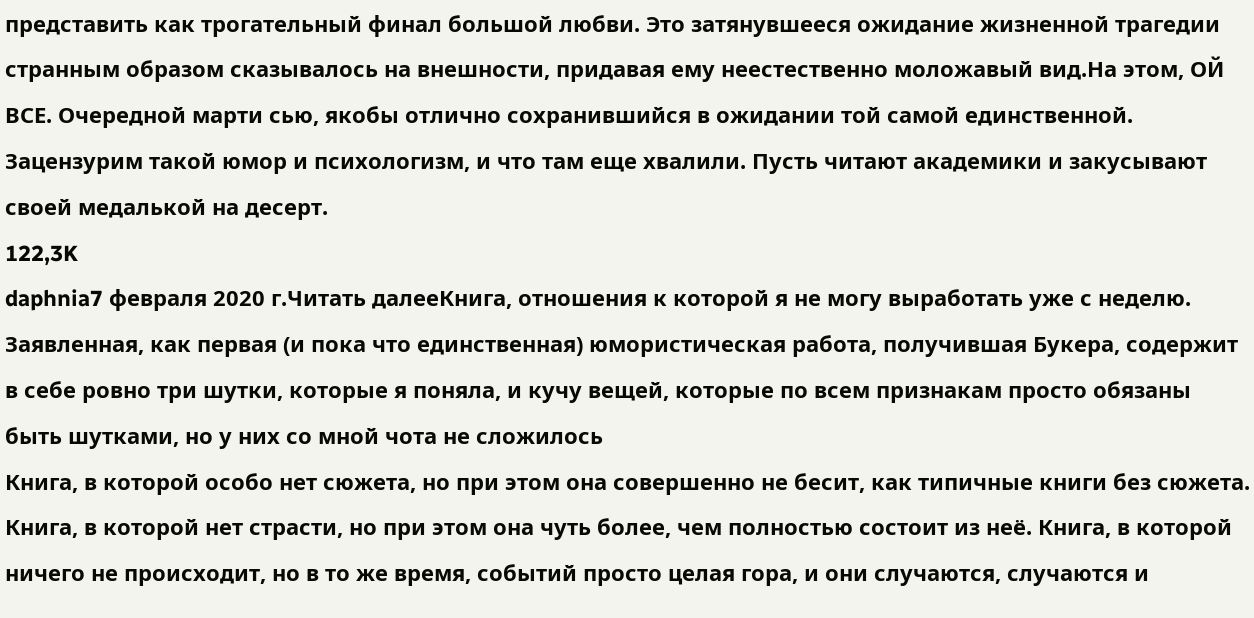представить как трогательный финал большой любви. Это затянувшееся ожидание жизненной трагедии странным образом сказывалось на внешности, придавая ему неестественно моложавый вид.На этом, ОЙ ВСЕ. Очередной марти сью, якобы отлично сохранившийся в ожидании той самой единственной. Зацензурим такой юмор и психологизм, и что там еще хвалили. Пусть читают академики и закусывают своей медалькой на десерт.
122,3K
daphnia7 февраля 2020 г.Читать далееКнига, отношения к которой я не могу выработать уже с неделю. Заявленная, как первая (и пока что единственная) юмористическая работа, получившая Букера, содержит в себе ровно три шутки, которые я поняла, и кучу вещей, которые по всем признакам просто обязаны быть шутками, но у них со мной чота не сложилось
Книга, в которой особо нет сюжета, но при этом она совершенно не бесит, как типичные книги без сюжета. Книга, в которой нет страсти, но при этом она чуть более, чем полностью состоит из неё. Книга, в которой ничего не происходит, но в то же время, событий просто целая гора, и они случаются, случаются и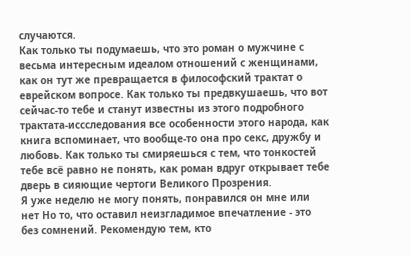случаются.
Как только ты подумаешь, что это роман о мужчине с весьма интересным идеалом отношений с женщинами, как он тут же превращается в философский трактат о еврейском вопросе. Как только ты предвкушаешь, что вот сейчас-то тебе и станут известны из этого подробного трактата-иссследования все особенности этого народа, как книга вспоминает, что вообще-то она про секс, дружбу и любовь. Как только ты смиряешься с тем, что тонкостей тебе всё равно не понять, как роман вдруг открывает тебе дверь в сияющие чертоги Великого Прозрения.
Я уже неделю не могу понять, понравился он мне или нет Но то, что оставил неизгладимое впечатление - это без сомнений. Рекомендую тем, кто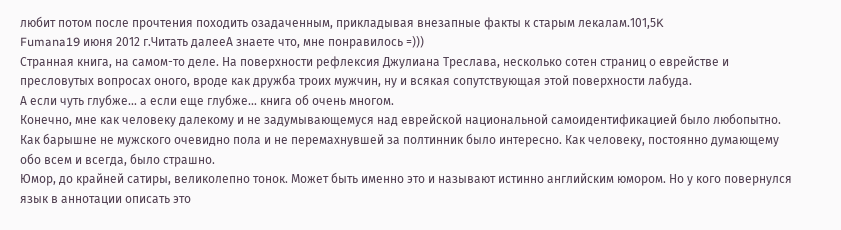любит потом после прочтения походить озадаченным, прикладывая внезапные факты к старым лекалам.101,5K
Fumana19 июня 2012 г.Читать далееА знаете что, мне понравилось =)))
Странная книга, на самом-то деле. На поверхности рефлексия Джулиана Треслава, несколько сотен страниц о еврействе и пресловутых вопросах оного, вроде как дружба троих мужчин, ну и всякая сопутствующая этой поверхности лабуда.
А если чуть глубже... а если еще глубже... книга об очень многом.
Конечно, мне как человеку далекому и не задумывающемуся над еврейской национальной самоидентификацией было любопытно. Как барышне не мужского очевидно пола и не перемахнувшей за полтинник было интересно. Как человеку, постоянно думающему обо всем и всегда, было страшно.
Юмор, до крайней сатиры, великолепно тонок. Может быть именно это и называют истинно английским юмором. Но у кого повернулся язык в аннотации описать это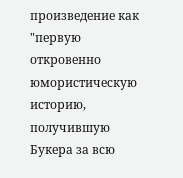произведение как "первую откровенно юмористическую историю, получившую Букера за всю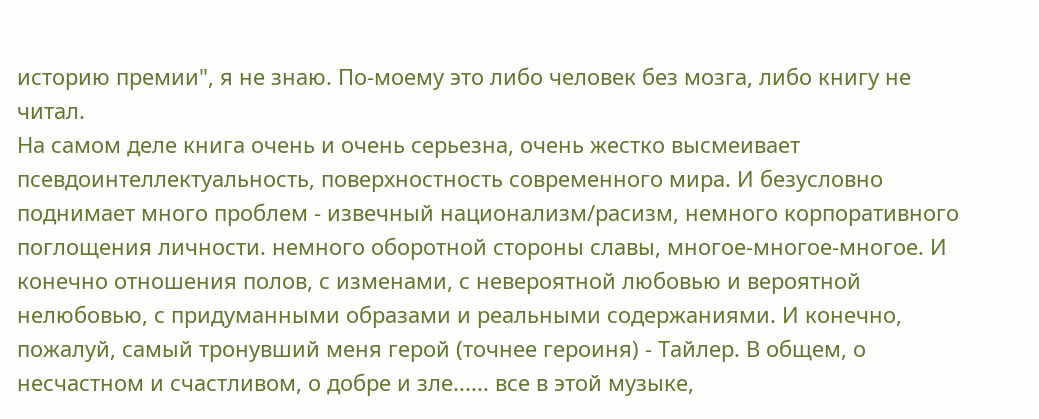историю премии", я не знаю. По-моему это либо человек без мозга, либо книгу не читал.
На самом деле книга очень и очень серьезна, очень жестко высмеивает псевдоинтеллектуальность, поверхностность современного мира. И безусловно поднимает много проблем - извечный национализм/расизм, немного корпоративного поглощения личности. немного оборотной стороны славы, многое-многое-многое. И конечно отношения полов, с изменами, с невероятной любовью и вероятной нелюбовью, с придуманными образами и реальными содержаниями. И конечно, пожалуй, самый тронувший меня герой (точнее героиня) - Тайлер. В общем, о несчастном и счастливом, о добре и зле...... все в этой музыке,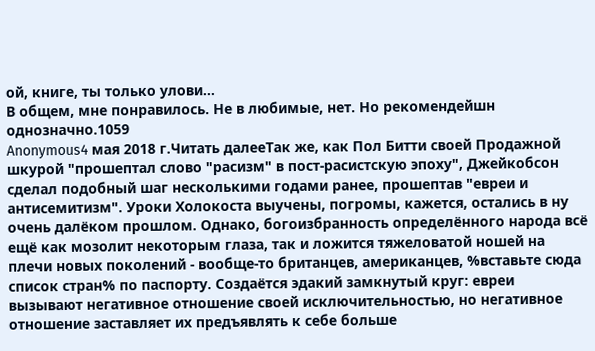ой, книге, ты только улови...
В общем, мне понравилось. Не в любимые, нет. Но рекомендейшн однозначно.1059
Anonymous4 мая 2018 г.Читать далееТак же, как Пол Битти своей Продажной шкурой "прошептал слово "расизм" в пост-расистскую эпоху", Джейкобсон сделал подобный шаг несколькими годами ранее, прошептав "евреи и антисемитизм". Уроки Холокоста выучены, погромы, кажется, остались в ну очень далёком прошлом. Однако, богоизбранность определённого народа всё ещё как мозолит некоторым глаза, так и ложится тяжеловатой ношей на плечи новых поколений - вообще-то британцев, американцев, %вставьте сюда список стран% по паспорту. Создаётся эдакий замкнутый круг: евреи вызывают негативное отношение своей исключительностью, но негативное отношение заставляет их предъявлять к себе больше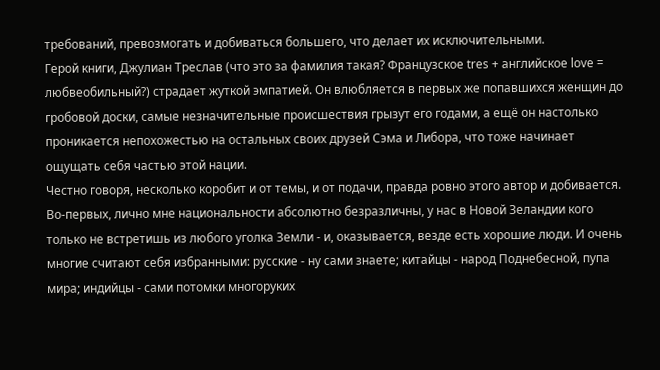требований, превозмогать и добиваться большего, что делает их исключительными.
Герой книги, Джулиан Треслав (что это за фамилия такая? Французское tres + английское love = любвеобильный?) страдает жуткой эмпатией. Он влюбляется в первых же попавшихся женщин до гробовой доски, самые незначительные происшествия грызут его годами, а ещё он настолько проникается непохожестью на остальных своих друзей Сэма и Либора, что тоже начинает ощущать себя частью этой нации.
Честно говоря, несколько коробит и от темы, и от подачи, правда ровно этого автор и добивается. Во-первых, лично мне национальности абсолютно безразличны, у нас в Новой Зеландии кого только не встретишь из любого уголка Земли - и, оказывается, везде есть хорошие люди. И очень многие считают себя избранными: русские - ну сами знаете; китайцы - народ Поднебесной, пупа мира; индийцы - сами потомки многоруких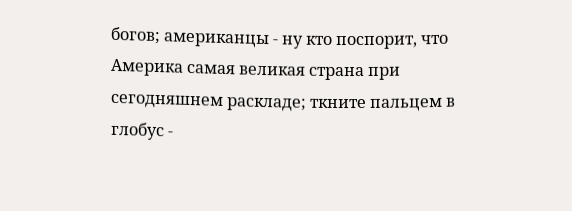богов; американцы - ну кто поспорит, что Америка самая великая страна при сегодняшнем раскладе; ткните пальцем в глобус -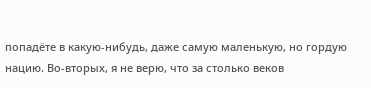попадёте в какую-нибудь, даже самую маленькую, но гордую нацию. Во-вторых, я не верю, что за столько веков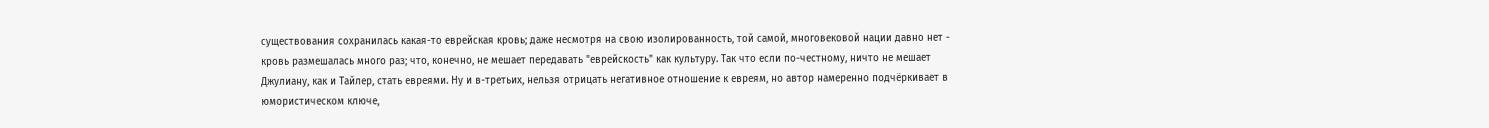существования сохранилась какая-то еврейская кровь; даже несмотря на свою изолированность, той самой, многовековой нации давно нет - кровь размешалась много раз; что, конечно, не мешает передавать "еврейскость" как культуру. Так что если по-честному, ничто не мешает Джулиану, как и Тайлер, стать евреями. Ну и в-третьих, нельзя отрицать негативное отношение к евреям, но автор намеренно подчёркивает в юмористическом ключе,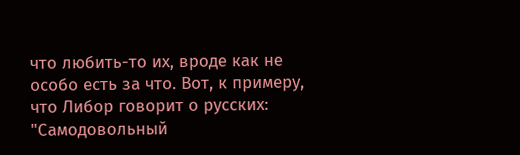что любить-то их, вроде как не особо есть за что. Вот, к примеру, что Либор говорит о русских: "Самодовольный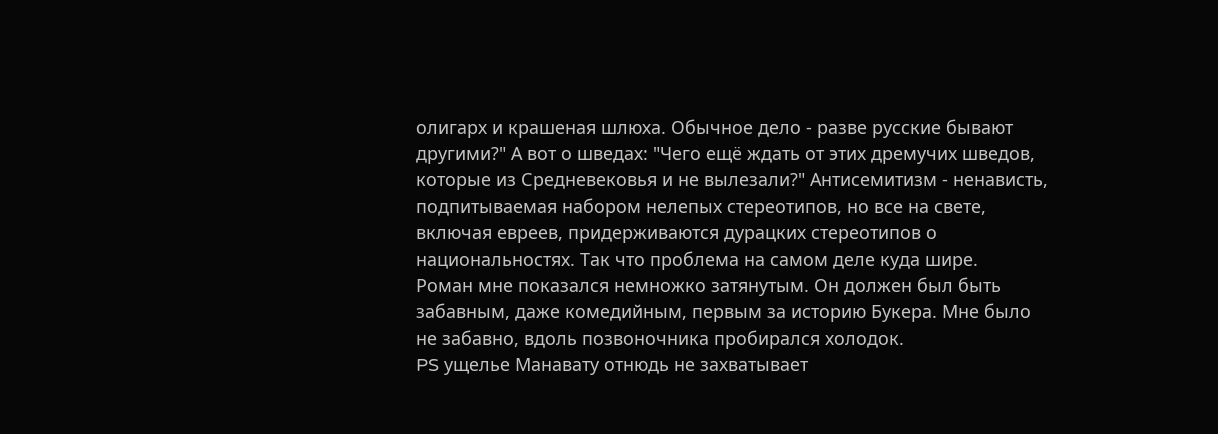олигарх и крашеная шлюха. Обычное дело - разве русские бывают другими?" А вот о шведах: "Чего ещё ждать от этих дремучих шведов, которые из Средневековья и не вылезали?" Антисемитизм - ненависть, подпитываемая набором нелепых стереотипов, но все на свете, включая евреев, придерживаются дурацких стереотипов о национальностях. Так что проблема на самом деле куда шире.
Роман мне показался немножко затянутым. Он должен был быть забавным, даже комедийным, первым за историю Букера. Мне было не забавно, вдоль позвоночника пробирался холодок.
PS ущелье Манавату отнюдь не захватывает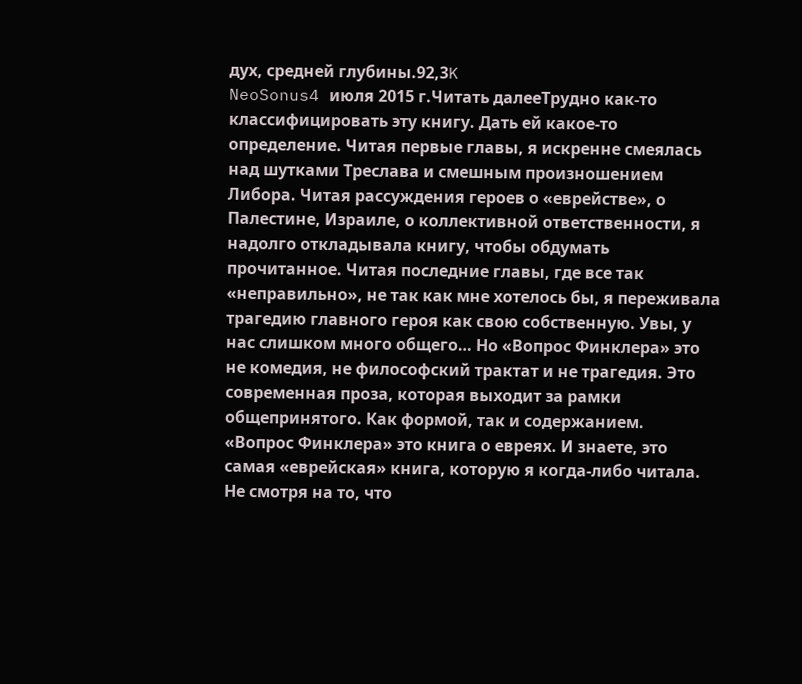дух, средней глубины.92,3K
NeoSonus4 июля 2015 г.Читать далееТрудно как-то классифицировать эту книгу. Дать ей какое-то определение. Читая первые главы, я искренне смеялась над шутками Треслава и смешным произношением Либора. Читая рассуждения героев о «еврействе», о Палестине, Израиле, о коллективной ответственности, я надолго откладывала книгу, чтобы обдумать прочитанное. Читая последние главы, где все так «неправильно», не так как мне хотелось бы, я переживала трагедию главного героя как свою собственную. Увы, у нас слишком много общего… Но «Вопрос Финклера» это не комедия, не философский трактат и не трагедия. Это современная проза, которая выходит за рамки общепринятого. Как формой, так и содержанием.
«Вопрос Финклера» это книга о евреях. И знаете, это самая «еврейская» книга, которую я когда-либо читала. Не смотря на то, что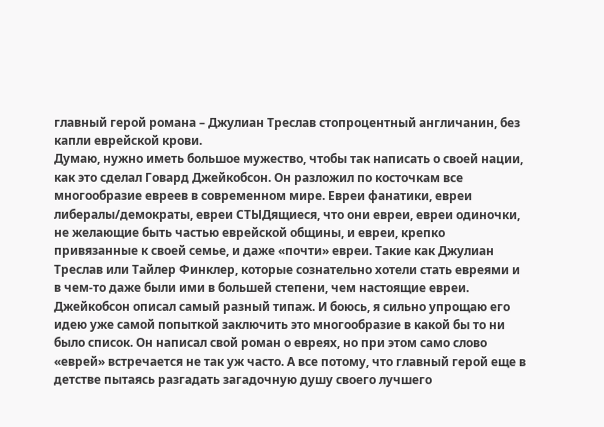главный герой романа – Джулиан Треслав стопроцентный англичанин, без капли еврейской крови.
Думаю, нужно иметь большое мужество, чтобы так написать о своей нации, как это сделал Говард Джейкобсон. Он разложил по косточкам все многообразие евреев в современном мире. Евреи фанатики, евреи либералы/демократы, евреи СТЫДящиеся, что они евреи, евреи одиночки, не желающие быть частью еврейской общины, и евреи, крепко привязанные к своей семье, и даже «почти» евреи. Такие как Джулиан Треслав или Тайлер Финклер, которые сознательно хотели стать евреями и в чем-то даже были ими в большей степени, чем настоящие евреи. Джейкобсон описал самый разный типаж. И боюсь, я сильно упрощаю его идею уже самой попыткой заключить это многообразие в какой бы то ни было список. Он написал свой роман о евреях, но при этом само слово «еврей» встречается не так уж часто. А все потому, что главный герой еще в детстве пытаясь разгадать загадочную душу своего лучшего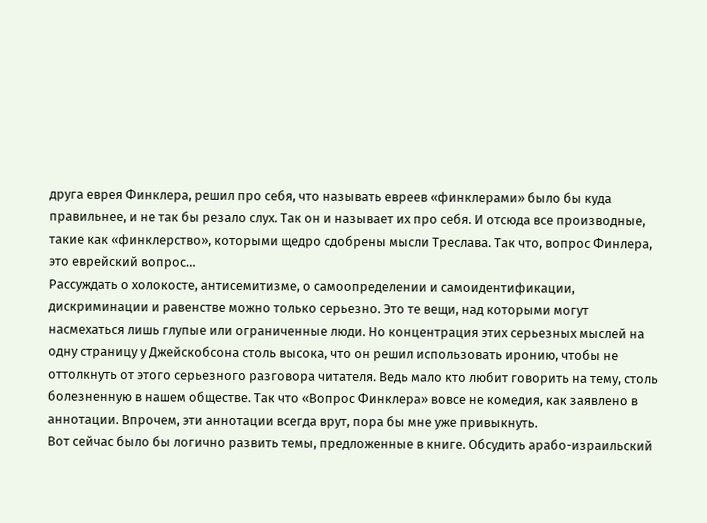друга еврея Финклера, решил про себя, что называть евреев «финклерами» было бы куда правильнее, и не так бы резало слух. Так он и называет их про себя. И отсюда все производные, такие как «финклерство», которыми щедро сдобрены мысли Треслава. Так что, вопрос Финлера, это еврейский вопрос…
Рассуждать о холокосте, антисемитизме, о самоопределении и самоидентификации, дискриминации и равенстве можно только серьезно. Это те вещи, над которыми могут насмехаться лишь глупые или ограниченные люди. Но концентрация этих серьезных мыслей на одну страницу у Джейскобсона столь высока, что он решил использовать иронию, чтобы не оттолкнуть от этого серьезного разговора читателя. Ведь мало кто любит говорить на тему, столь болезненную в нашем обществе. Так что «Вопрос Финклера» вовсе не комедия, как заявлено в аннотации. Впрочем, эти аннотации всегда врут, пора бы мне уже привыкнуть.
Вот сейчас было бы логично развить темы, предложенные в книге. Обсудить арабо-израильский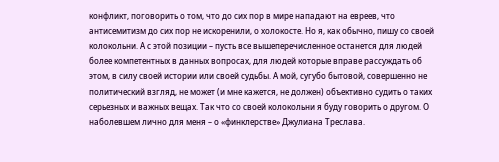конфликт, поговорить о том, что до сих пор в мире нападают на евреев, что антисемитизм до сих пор не искоренили, о холокосте. Но я, как обычно, пишу со своей колокольни. А с этой позиции – пусть все вышеперечисленное останется для людей более компетентных в данных вопросах, для людей которые вправе рассуждать об этом, в силу своей истории или своей судьбы. А мой, сугубо бытовой, совершенно не политический взгляд, не может (и мне кажется, не должен) объективно судить о таких серьезных и важных вещах. Так что со своей колокольни я буду говорить о другом. О наболевшем лично для меня – о «финклерстве» Джулиана Треслава.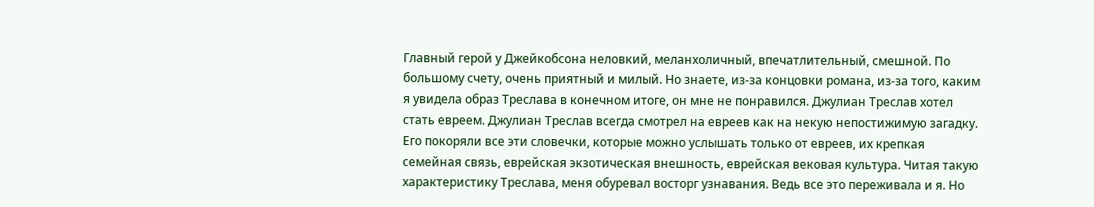Главный герой у Джейкобсона неловкий, меланхоличный, впечатлительный, смешной. По большому счету, очень приятный и милый. Но знаете, из-за концовки романа, из-за того, каким я увидела образ Треслава в конечном итоге, он мне не понравился. Джулиан Треслав хотел стать евреем. Джулиан Треслав всегда смотрел на евреев как на некую непостижимую загадку. Его покоряли все эти словечки, которые можно услышать только от евреев, их крепкая семейная связь, еврейская экзотическая внешность, еврейская вековая культура. Читая такую характеристику Треслава, меня обуревал восторг узнавания. Ведь все это переживала и я. Но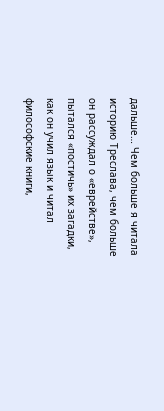дальше… Чем больше я читала историю Треслава, чем больше он рассуждал о «еврействе», пытался «постичь» их загадки, как он учил язык и читал философские книги,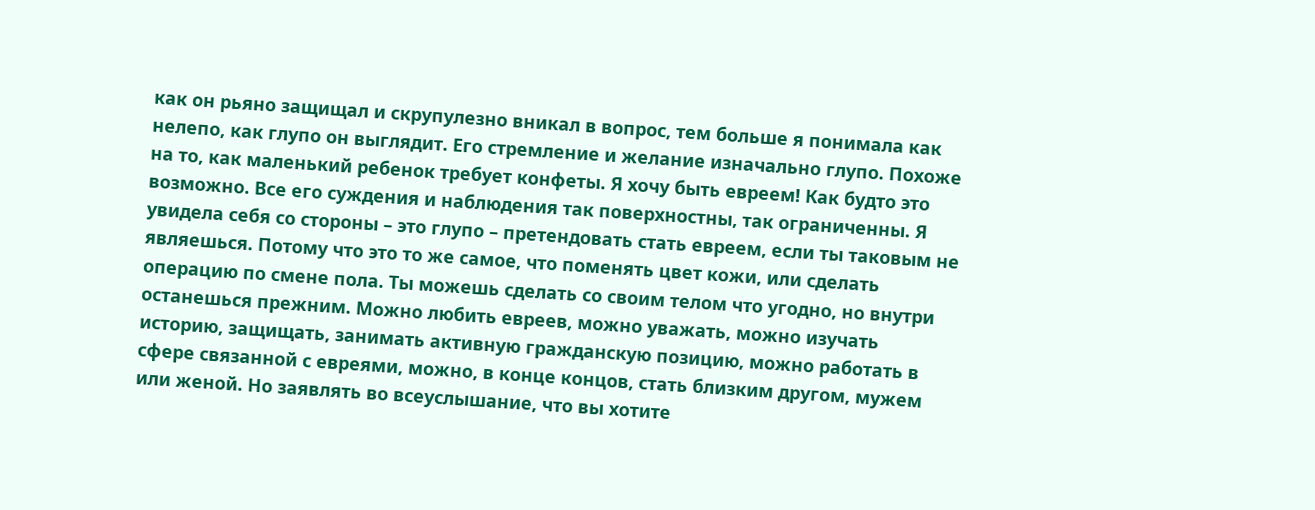как он рьяно защищал и скрупулезно вникал в вопрос, тем больше я понимала как нелепо, как глупо он выглядит. Его стремление и желание изначально глупо. Похоже на то, как маленький ребенок требует конфеты. Я хочу быть евреем! Как будто это возможно. Все его суждения и наблюдения так поверхностны, так ограниченны. Я увидела себя со стороны – это глупо – претендовать стать евреем, если ты таковым не являешься. Потому что это то же самое, что поменять цвет кожи, или сделать операцию по смене пола. Ты можешь сделать со своим телом что угодно, но внутри останешься прежним. Можно любить евреев, можно уважать, можно изучать историю, защищать, занимать активную гражданскую позицию, можно работать в сфере связанной с евреями, можно, в конце концов, стать близким другом, мужем или женой. Но заявлять во всеуслышание, что вы хотите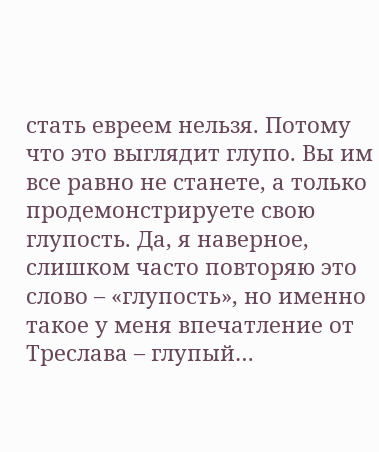стать евреем нельзя. Потому что это выглядит глупо. Вы им все равно не станете, а только продемонстрируете свою глупость. Да, я наверное, слишком часто повторяю это слово – «глупость», но именно такое у меня впечатление от Треслава – глупый…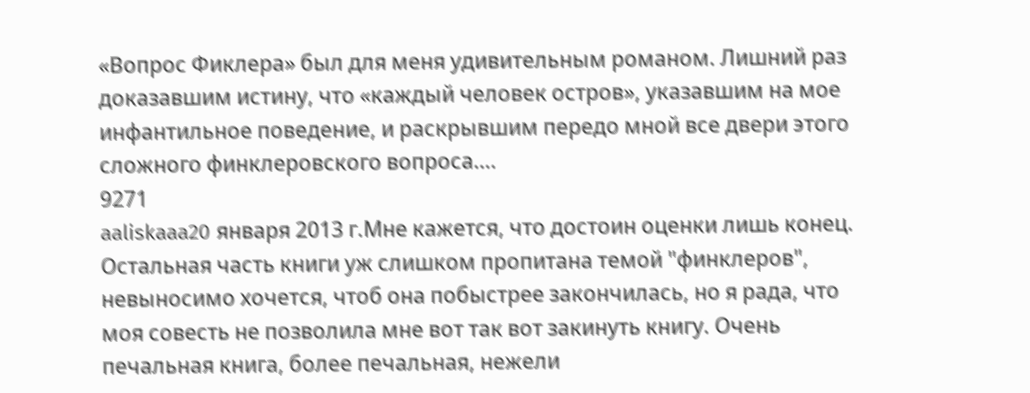«Вопрос Фиклера» был для меня удивительным романом. Лишний раз доказавшим истину, что «каждый человек остров», указавшим на мое инфантильное поведение, и раскрывшим передо мной все двери этого сложного финклеровского вопроса….
9271
aaliskaaa20 января 2013 г.Мне кажется, что достоин оценки лишь конец. Остальная часть книги уж слишком пропитана темой "финклеров", невыносимо хочется, чтоб она побыстрее закончилась, но я рада, что моя совесть не позволила мне вот так вот закинуть книгу. Очень печальная книга, более печальная, нежели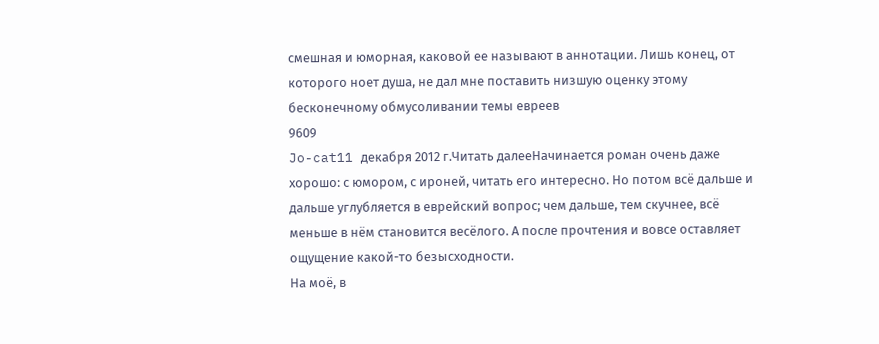смешная и юморная, каковой ее называют в аннотации. Лишь конец, от которого ноет душа, не дал мне поставить низшую оценку этому бесконечному обмусоливании темы евреев
9609
Jo-cat11 декабря 2012 г.Читать далееНачинается роман очень даже хорошо: с юмором, с ироней, читать его интересно. Но потом всё дальше и дальше углубляется в еврейский вопрос; чем дальше, тем скучнее, всё меньше в нём становится весёлого. А после прочтения и вовсе оставляет ощущение какой-то безысходности.
На моё, в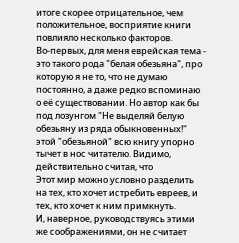итоге скорее отрицательное, чем положительное, восприятие книги повлияло несколько факторов.
Во-первых, для меня еврейская тема - это такого рода "белая обезьяна", про которую я не то, что не думаю постоянно, а даже редко вспоминаю о её существовании. Но автор как бы под лозунгом "Не выделяй белую обезьяну из ряда обыкновенных!" этой "обезьяной" всю книгу упорно тычет в нос читателю. Видимо, действительно считая, что
Этот мир можно условно разделить на тех, кто хочет истребить евреев, и тех, кто хочет к ним примкнуть.
И, наверное, руководствуясь этими же соображениями, он не считает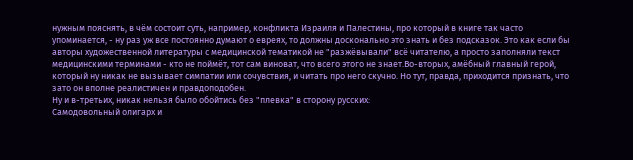нужным пояснять, в чём состоит суть, например, конфликта Израиля и Палестины, про который в книге так часто упоминается, - ну раз уж все постоянно думают о евреях, то должны досконально это знать и без подсказок. Это как если бы авторы художественной литературы с медицинской тематикой не "разжёвывали" всё читателю, а просто заполняли текст медицинскими терминами - кто не поймёт, тот сам виноват, что всего этого не знает.Во-вторых, амёбный главный герой, который ну никак не вызывает симпатии или сочувствия, и читать про него скучно. Но тут, правда, приходится признать, что зато он вполне реалистичен и правдоподобен.
Ну и в-третьих, никак нельзя было обойтись без "плевка" в сторону русских:
Самодовольный олигарх и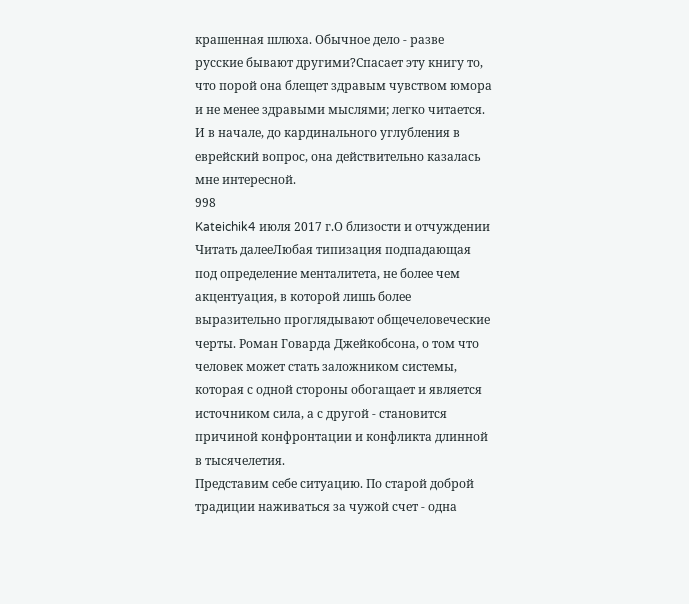крашенная шлюха. Обычное дело - разве русские бывают другими?Спасает эту книгу то, что порой она блещет здравым чувством юмора и не менее здравыми мыслями; легко читается. И в начале, до кардинального углубления в еврейский вопрос, она действительно казалась мне интересной.
998
Kateichik4 июля 2017 г.О близости и отчуждении
Читать далееЛюбая типизация подпадающая под определение менталитета, не более чем акцентуация, в которой лишь более выразительно проглядывают общечеловеческие черты. Роман Говарда Джейкобсона, о том что человек может стать заложником системы, которая с одной стороны обогащает и является источником сила, а с другой - становится причиной конфронтации и конфликта длинной в тысячелетия.
Представим себе ситуацию. По старой доброй традиции наживаться за чужой счет - одна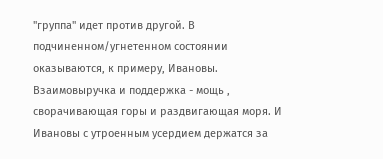"группа" идет против другой. В подчиненном/угнетенном состоянии оказываются, к примеру, Ивановы. Взаимовыручка и поддержка - мощь , сворачивающая горы и раздвигающая моря. И Ивановы с утроенным усердием держатся за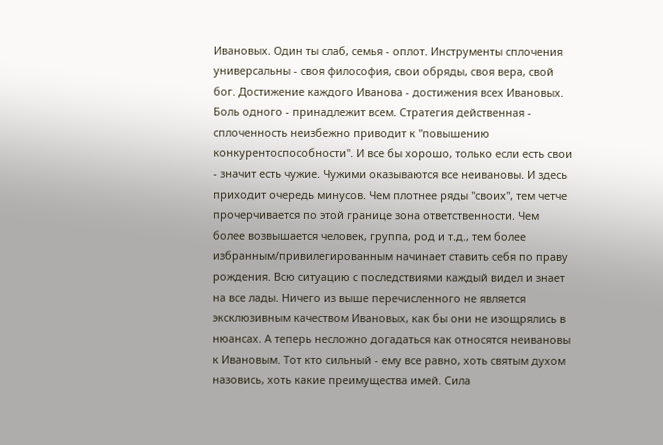Ивановых. Один ты слаб, семья - оплот. Инструменты сплочения универсальны - своя философия, свои обряды, своя вера, свой бог. Достижение каждого Иванова - достижения всех Ивановых. Боль одного - принадлежит всем. Стратегия действенная - сплоченность неизбежно приводит к "повышению конкурентоспособности". И все бы хорошо, только если есть свои - значит есть чужие. Чужими оказываются все неивановы. И здесь приходит очередь минусов. Чем плотнее ряды "своих", тем четче прочерчивается по этой границе зона ответственности. Чем более возвышается человек, группа, род и т.д., тем более избранным/привилегированным начинает ставить себя по праву рождения. Всю ситуацию с последствиями каждый видел и знает на все лады. Ничего из выше перечисленного не является эксклюзивным качеством Ивановых, как бы они не изощрялись в нюансах. А теперь несложно догадаться как относятся неивановы к Ивановым. Тот кто сильный - ему все равно, хоть святым духом назовись, хоть какие преимущества имей. Сила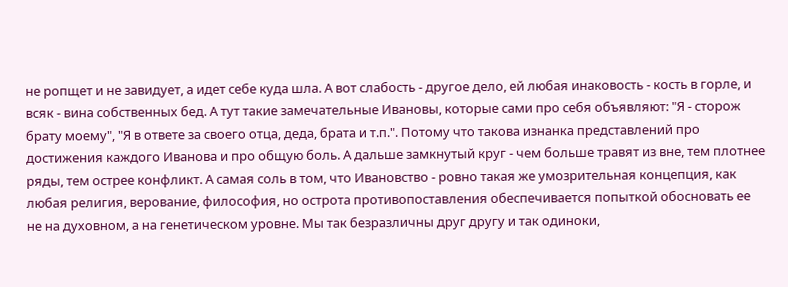не ропщет и не завидует, а идет себе куда шла. А вот слабость - другое дело, ей любая инаковость - кость в горле, и всяк - вина собственных бед. А тут такие замечательные Ивановы, которые сами про себя объявляют: "Я - сторож брату моему", "Я в ответе за своего отца, деда, брата и т.п.". Потому что такова изнанка представлений про достижения каждого Иванова и про общую боль. А дальше замкнутый круг - чем больше травят из вне, тем плотнее ряды, тем острее конфликт. А самая соль в том, что Ивановство - ровно такая же умозрительная концепция, как любая религия, верование, философия, но острота противопоставления обеспечивается попыткой обосновать ее не на духовном, а на генетическом уровне. Мы так безразличны друг другу и так одиноки,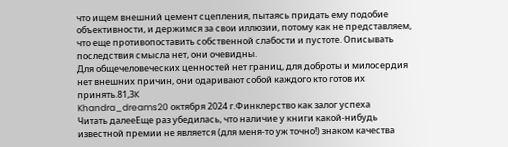что ищем внешний цемент сцепления, пытаясь придать ему подобие объективности, и держимся за свои иллюзии, потому как не представляем, что еще противопоставить собственной слабости и пустоте. Описывать последствия смысла нет, они очевидны.
Для общечеловеческих ценностей нет границ, для доброты и милосердия нет внешних причин, они одаривают собой каждого кто готов их принять.81,3K
Khandra_dreams20 октября 2024 г.Финклерство как залог успеха
Читать далееЕще раз убедилась, что наличие у книги какой-нибудь известной премии не является (для меня-то уж точно!) знаком качества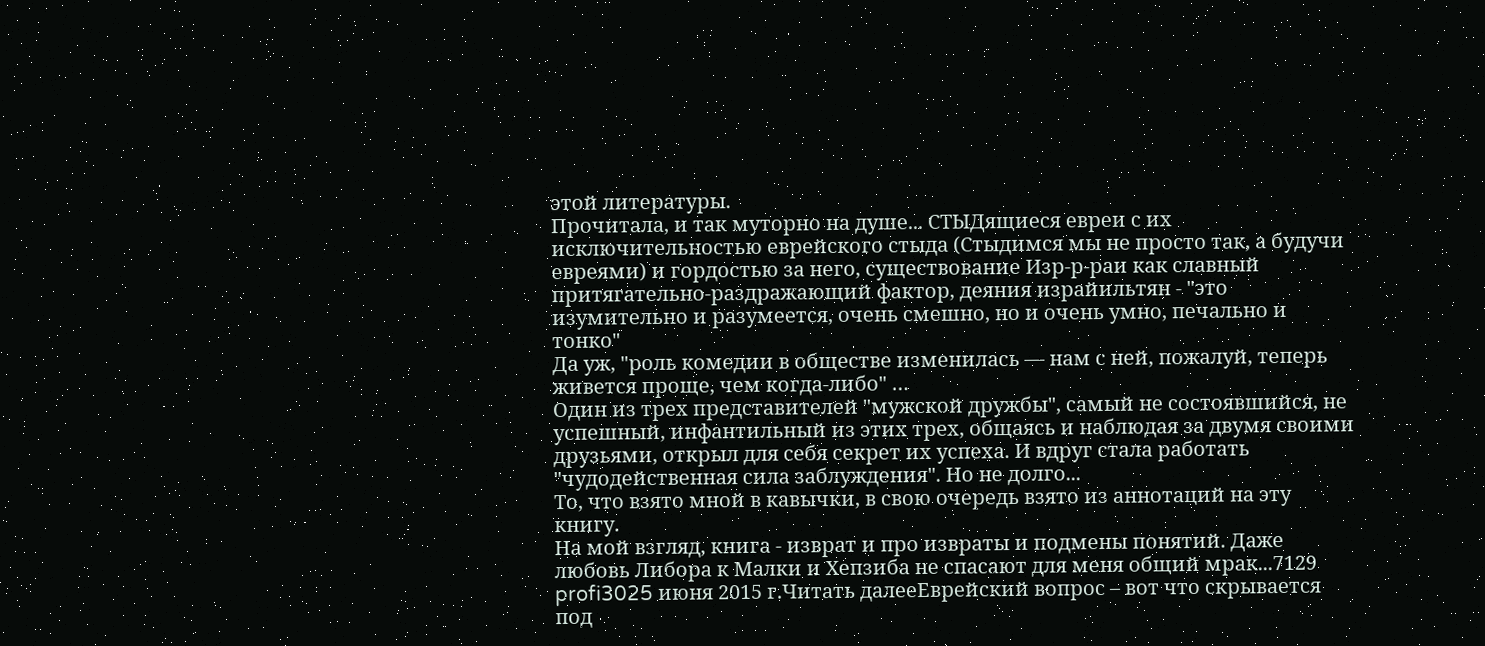этой литературы.
Прочитала, и так муторно на душе... СТЫДящиеся евреи с их исключительностью еврейского стыда (Стыдимся мы не просто так, а будучи евреями) и гордостью за него, существование Изр-р-раи как славный притягательно-раздражающий фактор, деяния израйильтян - "это изумительно и разумеется, очень смешно, но и очень умно, печально и тонко"
Да уж, "роль комедии в обществе изменилась — нам с ней, пожалуй, теперь живется проще, чем когда-либо" …
Один из трех представителей "мужской дружбы", самый не состоявшийся, не успешный, инфантильный из этих трех, общаясь и наблюдая за двумя своими друзьями, открыл для себя секрет их успеха. И вдруг стала работать "чудодейственная сила заблуждения". Но не долго...
То, что взято мной в кавычки, в свою очередь взято из аннотаций на эту книгу.
На мой взгляд, книга - изврат и про извраты и подмены понятий. Даже любовь Либора к Малки и Хепзиба не спасают для меня общий мрак...7129
profi3025 июня 2015 г.Читать далееЕврейский вопрос – вот что скрывается под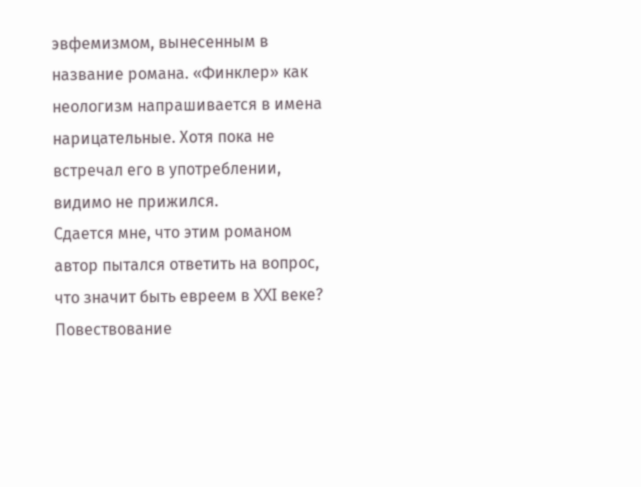эвфемизмом, вынесенным в название романа. «Финклер» как неологизм напрашивается в имена нарицательные. Хотя пока не встречал его в употреблении, видимо не прижился.
Сдается мне, что этим романом автор пытался ответить на вопрос, что значит быть евреем в XXI веке?
Повествование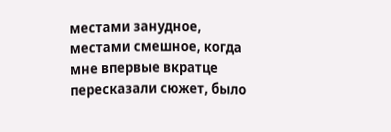местами занудное, местами смешное, когда мне впервые вкратце пересказали сюжет, было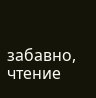забавно, чтение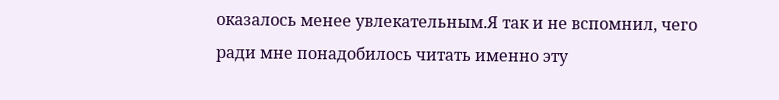оказалось менее увлекательным.Я так и не вспомнил, чего ради мне понадобилось читать именно эту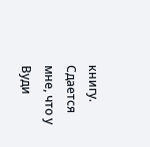книгу.
Сдается мне, что у Вуди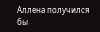Аллена получился бы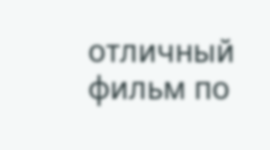отличный фильм по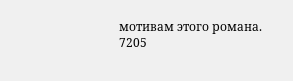мотивам этого романа.
7205